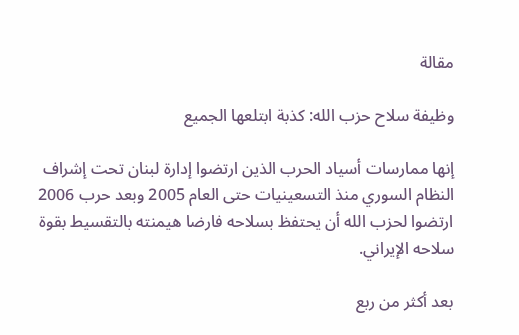مقالة

وظيفة سلاح حزب الله: كذبة ابتلعها الجميع

إنها ممارسات أسياد الحرب الذين ارتضوا إدارة لبنان تحت إشراف النظام السوري منذ التسعينيات حتى العام 2005 وبعد حرب 2006 ارتضوا لحزب الله أن يحتفظ بسلاحه فارضا هيمنته بالتقسيط بقوة سلاحه الإيراني.

بعد أكثر من ربع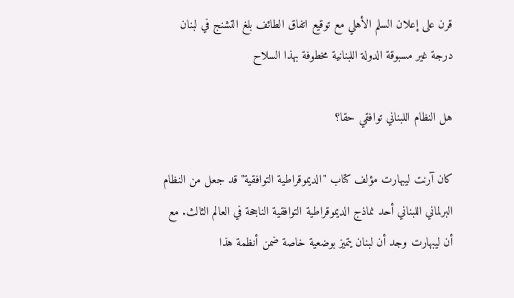قرن على إعلان السلم الأهلي مع توقيع اتفاق الطائف بلغ التشنج في لبنان درجة غير مسبوقة الدولة اللبنانية مخطوفة بهذا السلاح

هل النظام اللبناني توافقي حقا؟

كان آرنت ليبهارت مؤلف كتاب "الديموقراطية التوافقية" قد جعل من النظام البرلماني اللبناني أحد نماذج الديموقراطية التوافقية الناجحة في العالم الثالث. مع أن ليبهارت وجد أن لبنان يتميز بوضعية خاصة ضمن أنظمة هذا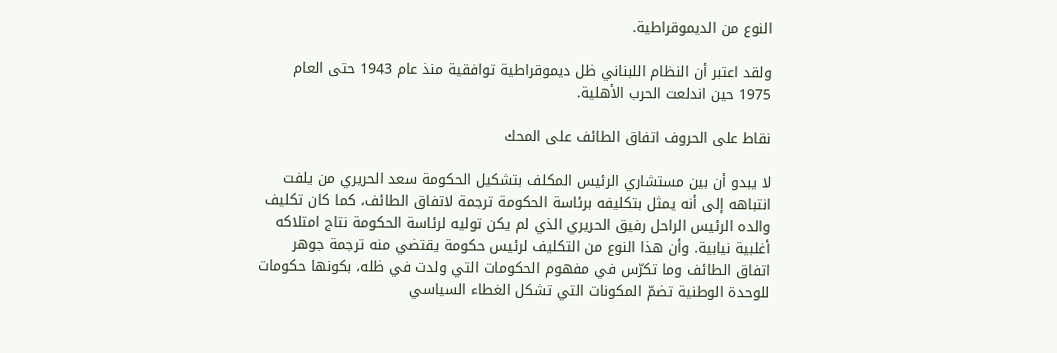النوع من الديموقراطية.

ولقد اعتبر أن النظام اللبناني ظل ديموقراطية توافقية منذ عام 1943 حتى العام 1975 حين اندلعت الحرب الأهلية.

نقاط على الحروف اتفاق الطائف على المحك

لا يبدو أن بين مستشاري الرئيس المكلف بتشكيل الحكومة سعد الحريري من يلفت انتباهه إلى أنه يمثل بتكليفه برئاسة الحكومة ترجمة لاتفاق الطائف، كما كان تكليف والده الرئيس الراحل رفيق الحريري الذي لم يكن توليه لرئاسة الحكومة نتاج امتلاكه أغلبية نيابية. وأن هذا النوع من التكليف لرئيس حكومة يقتضي منه ترجمة جوهر اتفاق الطائف وما تكرّس في مفهوم الحكومات التي ولدت في ظله، بكونها حكومات للوحدة الوطنية تضمّ المكونات التي تشكل الغطاء السياسي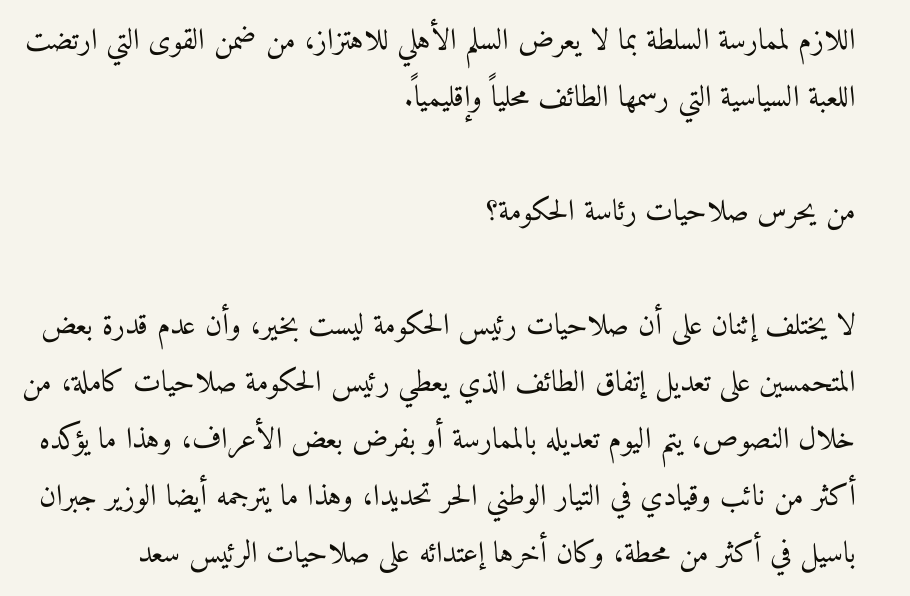اللازم لممارسة السلطة بما لا يعرض السلم الأهلي للاهتزاز، من ضمن القوى التي ارتضت اللعبة السياسية التي رسمها الطائف محلياً وإقليمياً.

من يحرس صلاحيات رئاسة الحكومة؟

لا يختلف إثنان على أن صلاحيات رئيس الحكومة ليست بخير، وأن عدم قدرة بعض المتحمسين على تعديل إتفاق الطائف الذي يعطي رئيس الحكومة صلاحيات كاملة، من خلال النصوص، يتم اليوم تعديله بالممارسة أو بفرض بعض الأعراف، وهذا ما يؤكده أكثر من نائب وقيادي في التيار الوطني الحر تحديدا، وهذا ما يترجمه أيضا الوزير جبران باسيل في أكثر من محطة، وكان أخرها إعتدائه على صلاحيات الرئيس سعد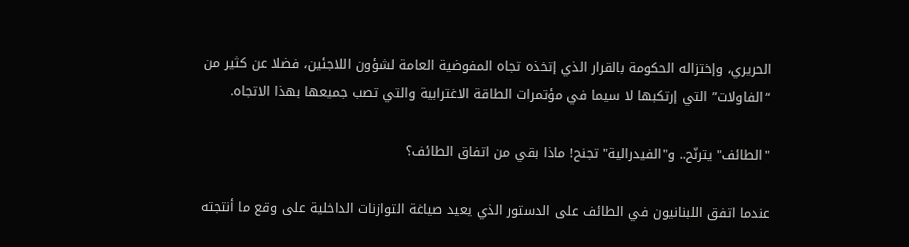الحريري، وإختزاله الحكومة بالقرار الذي إتخذه تجاه المفوضية العامة لشؤون اللاجئين، فضلا عن كثير من “الفاولات” التي إرتكبها لا سيما في مؤتمرات الطاقة الاغترابية والتي تصب جميعها بهذا الاتجاه.

"الطائف" يترنّح.. و"الفيدرالية" تجنح! ماذا بقي من اتفاق الطائف؟

عندما اتفق اللبنانيون في الطائف على الدستور الذي يعيد صياغة التوازنات الداخلية على وقع ما أنتجته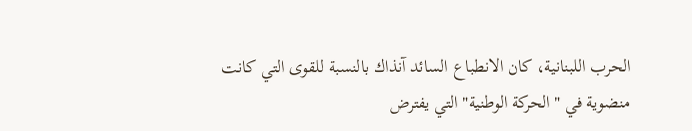الحرب اللبنانية، كان الانطباع السائد آنذاك بالنسبة للقوى التي كانت منضوية في "الحركة الوطنية" التي يفترض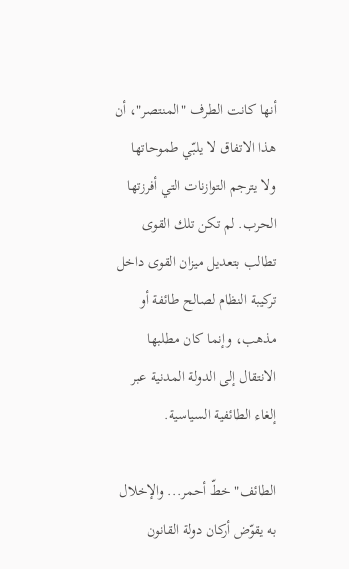أنها كانت الطرف "المنتصر"، أن هذا الاتفاق لا يلبّي طموحاتها ولا يترجم التوازنات التي أفرزتها الحرب. لم تكن تلك القوى تطالب بتعديل ميزان القوى داخل تركيبة النظام لصالح طائفة أو مذهب، وإنما كان مطلبها الانتقال إلى الدولة المدنية عبر إلغاء الطائفية السياسية.

الطائف" خطّ أحمر... والإخلال به يقوّض أركان دولة القانون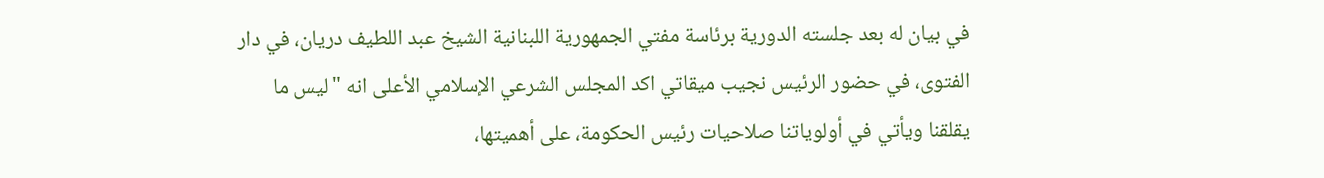في بيان له بعد جلسته الدورية برئاسة مفتي الجمهورية اللبنانية الشيخ عبد اللطيف دريان، في دار الفتوى، في حضور الرئيس نجيب ميقاتي اكد المجلس الشرعي الإسلامي الأعلى انه "ليس ما يقلقنا ويأتي في أولوياتنا صلاحيات رئيس الحكومة، على أهميتها،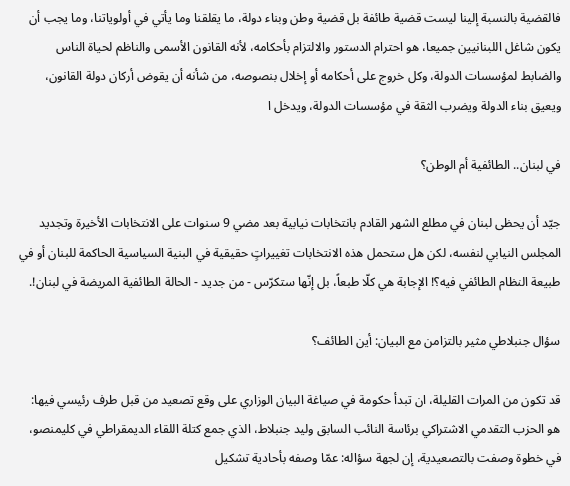فالقضية بالنسبة إلينا ليست قضية طائفة بل قضية وطن وبناء دولة، ما يقلقنا وما يأتي في أولوياتنا، وما يجب أن يكون شاغل اللبنانيين جميعا، هو احترام الدستور والالتزام بأحكامه، لأنه القانون الأسمى والناظم لحياة الناس والضابط لمؤسسات الدولة، وكل خروج على أحكامه أو إخلال بنصوصه، من شأنه أن يقوض أركان دولة القانون، ويعيق بناء الدولة ويضرب الثقة في مؤسسات الدولة، ويدخل ا

في لبنان.. الطائفية أم الوطن؟

جيّد أن يحظى لبنان في مطلع الشهر القادم بانتخابات نيابية بعد مضي 9 سنوات على الانتخابات الأخيرة وتجديد المجلس النيابي لنفسه، لكن هل ستحمل هذه الانتخابات تغييراتٍ حقيقية في البنية السياسية الحاكمة للبنان أو في طبيعة النظام الطائفي فيه؟! الإجابة هي كلّا طبعاً، بل إنّها ستكرّس - من جديد - الحالة الطائفية المريضة في لبنان!.

سؤال جنبلاطي مثير بالتزامن مع البيان: أين الطائف؟

قد تكون من المرات القليلة، ان تبدأ حكومة في صياغة البيان الوزاري على وقع تصعيد من قبل طرف رئيسي فيها: هو الحزب التقدمي الاشتراكي برئاسة النائب السابق وليد جنبلاط، الذي جمع كتلة اللقاء الديمقراطي في كليمنصو، في خطوة وصفت بالتصعيدية، إن لجهة سؤاله: عمّا وصفه بأحادية تشكيل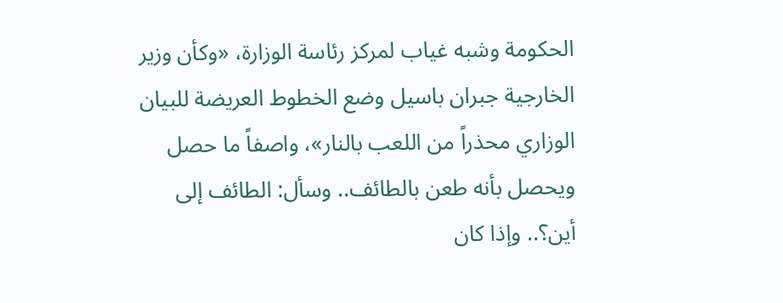الحكومة وشبه غياب لمركز رئاسة الوزارة، «وكأن وزير الخارجية جبران باسيل وضع الخطوط العريضة للبيان الوزاري محذراً من اللعب بالنار»، واصفاً ما حصل ويحصل بأنه طعن بالطائف.. وسأل: الطائف إلى أين؟.. وإذا كان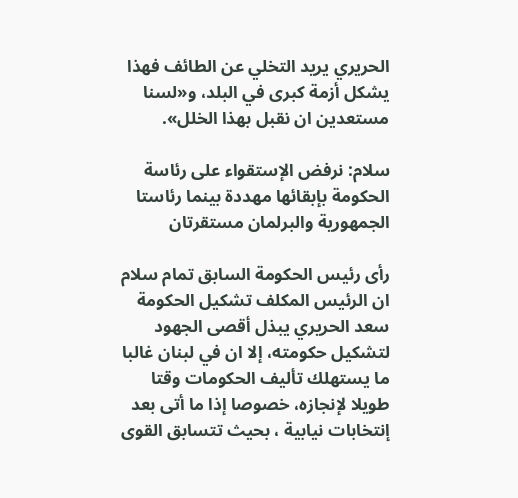الحريري يريد التخلي عن الطائف فهذا يشكل أزمة كبرى في البلد، و«لسنا مستعدين ان نقبل بهذا الخلل».

سلام: نرفض الإستقواء على رئاسة الحكومة بإبقائها مهددة بينما رئاستا الجمهورية والبرلمان مستقرتان

رأى رئيس الحكومة السابق تمام سلام ان الرئيس المكلف تشكيل الحكومة سعد الحريري يبذل أقصى الجهود لتشكيل حكومته، إلا ان في لبنان غالبا ما يستهلك تأليف الحكومات وقتا طويلا لإنجازه، خصوصا إذا ما أتى بعد إنتخابات نيابية ، بحيث تتسابق القوى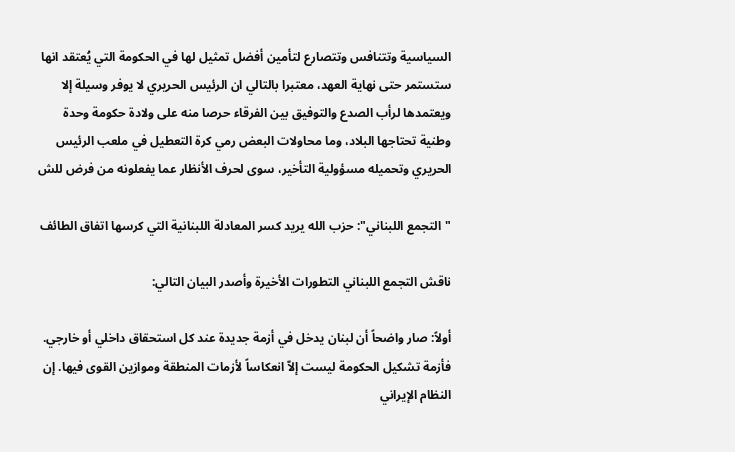السياسية وتتنافس وتتصارع لتأمين أفضل تمثيل لها في الحكومة التي يُعتقد انها ستستمر حتى نهاية العهد، معتبرا بالتالي ان الرئيس الحريري لا يوفر وسيلة إلا ويعتمدها لرأب الصدع والتوفيق بين الفرقاء حرصا منه على ولادة حكومة وحدة وطنية تحتاجها البلاد، وما محاولات البعض رمي كرة التعطيل في ملعب الرئيس الحريري وتحميله مسؤولية التأخير، سوى لحرف الأنظار عما يفعلونه من فرض للش

"التجمع اللبناني": حزب الله يريد كسر المعادلة اللبنانية التي كرسها اتفاق الطائف

ناقش التجمع اللبناني التطورات الأخيرة وأصدر البيان التالي:

أولاً: صار واضحاً أن لبنان يدخل في أزمة جديدة عند كل استحقاق داخلي أو خارجي. فأزمة تشكيل الحكومة ليست إلاّ انعكاساً لأزمات المنطقة وموازين القوى فيها. إن النظام الإيراني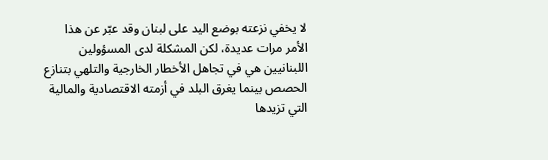لا يخفي نزعته بوضع اليد على لبنان وقد عبّر عن هذا الأمر مرات عديدة، لكن المشكلة لدى المسؤولين اللبنانيين هي في تجاهل الأخطار الخارجية والتلهي بتنازع الحصص بينما يغرق البلد في أزمته الاقتصادية والمالية التي تزيدها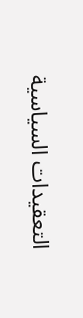التعقيدات السياسية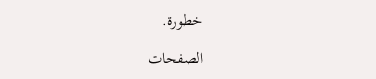خطورة.

الصفحات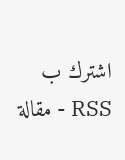اشترك ب RSS - مقالة